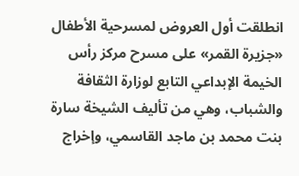انطلقت أول العروض لمسرحية الأطفال «جزيرة القمر» على مسرح مركز رأس الخيمة الإبداعي التابع لوزارة الثقافة والشباب، وهي من تأليف الشيخة سارة بنت محمد بن ماجد القاسمي، وإخراج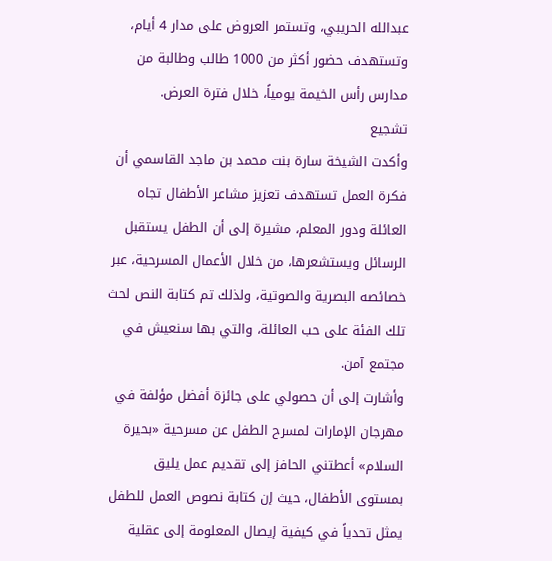عبدالله الحريبي، وتستمر العروض على مدار 4 أيام، وتستهدف حضور أكثر من 1000 طالب وطالبة من مدارس رأس الخيمة يومياً، خلال فترة العرض.
تشجيع
وأكدت الشيخة سارة بنت محمد بن ماجد القاسمي أن فكرة العمل تستهدف تعزيز مشاعر الأطفال تجاه العائلة ودور المعلم، مشيرة إلى أن الطفل يستقبل الرسائل ويستشعرها، من خلال الأعمال المسرحية، عبر خصائصه البصرية والصوتية، ولذلك تم كتابة النص لحث تلك الفئة على حب العائلة، والتي بها سنعيش في مجتمع آمن.
وأشارت إلى أن حصولي على جائزة أفضل مؤلفة في مهرجان الإمارات لمسرح الطفل عن مسرحية «بحيرة السلام» أعطتني الحافز إلى تقديم عمل يليق بمستوى الأطفال، حيث إن كتابة نصوص العمل للطفل يمثل تحدياً في كيفية إيصال المعلومة إلى عقلية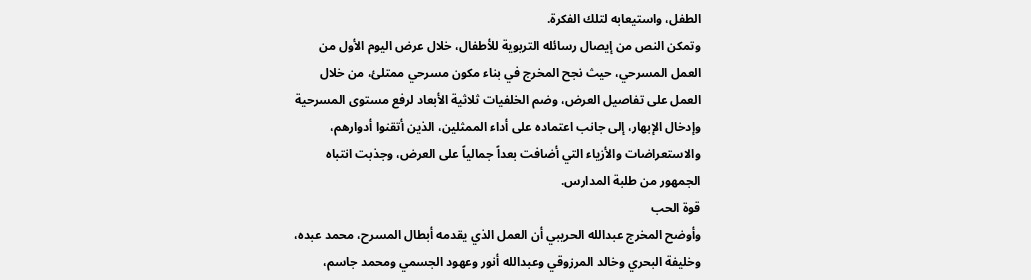الطفل، واستيعابه لتلك الفكرة.
وتمكن النص من إيصال رسائله التربوية للأطفال، خلال عرض اليوم الأول من العمل المسرحي، حيث نجح المخرج في بناء مكون مسرحي ممتلئ، من خلال العمل على تفاصيل العرض، وضم الخلفيات ثلاثية الأبعاد لرفع مستوى المسرحية وإدخال الإبهار، إلى جانب اعتماده على أداء الممثلين، الذين أتقنوا أدوارهم، والاستعراضات والأزياء التي أضافت بعداً جمالياً على العرض، وجذبت انتباه الجمهور من طلبة المدارس.
قوة الحب
وأوضح المخرج عبدالله الحريبي أن العمل الذي يقدمه أبطال المسرح، محمد عبده، وخليفة البحري وخالد المرزوقي وعبدالله أنور وعهود الجسمي ومحمد جاسم،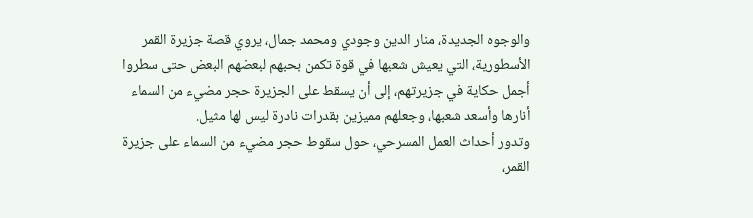والوجوه الجديدة، منار الدين وجودي ومحمد جمال، يروي قصة جزيرة القمر الأسطورية، التي يعيش شعبها في قوة تكمن بحبهم لبعضهم البعض حتى سطروا أجمل حكاية في جزيرتهم، إلى أن يسقط على الجزيرة حجر مضيء من السماء أنارها وأسعد شعبها، وجعلهم مميزين بقدرات نادرة ليس لها مثيل.
وتدور أحداث العمل المسرحي، حول سقوط حجر مضيء من السماء على جزيرة القمر،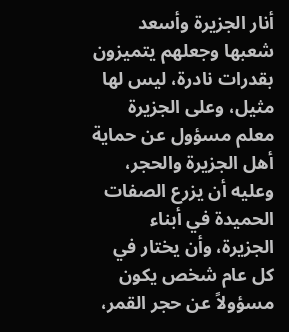أنار الجزيرة وأسعد شعبها وجعلهم يتميزون بقدرات نادرة، ليس لها مثيل، وعلى الجزيرة معلم مسؤول عن حماية أهل الجزيرة والحجر، وعليه أن يزرع الصفات الحميدة في أبناء الجزيرة، وأن يختار في كل عام شخص يكون مسؤولاً عن حجر القمر،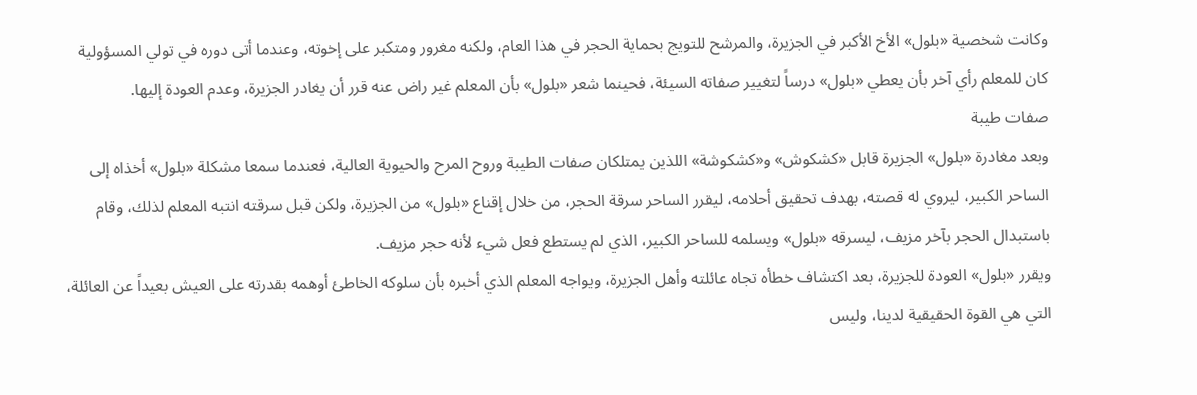وكانت شخصية «بلول» الأخ الأكبر في الجزيرة، والمرشح للتويج بحماية الحجر في هذا العام، ولكنه مغرور ومتكبر على إخوته، وعندما أتى دوره في تولي المسؤولية كان للمعلم رأي آخر بأن يعطي «بلول» درساً لتغيير صفاته السيئة، فحينما شعر «بلول» بأن المعلم غير راض عنه قرر أن يغادر الجزيرة، وعدم العودة إليها.
صفات طيبة
وبعد مغادرة «بلول» الجزيرة قابل «كشكوش» و«كشكوشة» اللذين يمتلكان صفات الطيبة وروح المرح والحيوية العالية، فعندما سمعا مشكلة «بلول» أخذاه إلى الساحر الكبير، ليروي له قصته، بهدف تحقيق أحلامه، ليقرر الساحر سرقة الحجر، من خلال إقناع «بلول» من الجزيرة، ولكن قبل سرقته انتبه المعلم لذلك، وقام باستبدال الحجر بآخر مزيف، ليسرقه «بلول» ويسلمه للساحر الكبير، الذي لم يستطع فعل شيء لأنه حجر مزيف.
ويقرر «بلول» العودة للجزيرة، بعد اكتشاف خطأه تجاه عائلته وأهل الجزيرة، ويواجه المعلم الذي أخبره بأن سلوكه الخاطئ أوهمه بقدرته على العيش بعيداً عن العائلة، التي هي القوة الحقيقية لدينا، وليس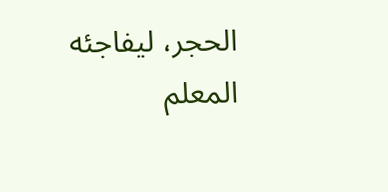الحجر، ليفاجئه المعلم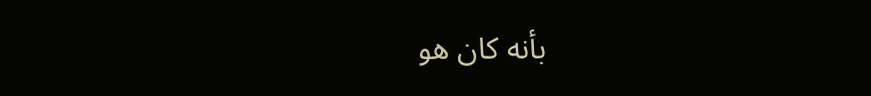بأنه كان هو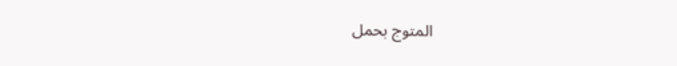المتوج بحمل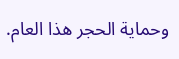وحماية الحجر هذا العام.